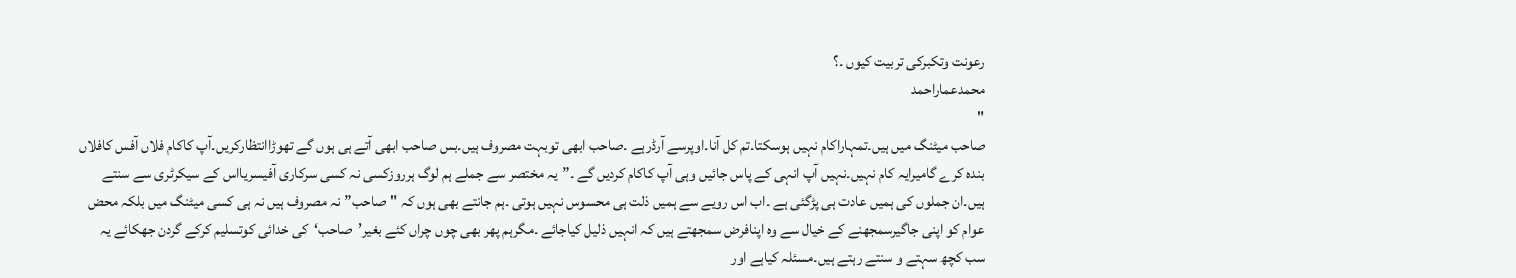رعونت وتکبرکی تربیت کیوں ۔؟
محمدعماراحمد
"
صاحب میٹنگ میں ہیں۔تمہاراکام نہیں ہوسکتا۔تم کل آنا۔اوپرسے آرڈرہے ۔صاحب ابھی توبہت مصروف ہیں۔بس صاحب ابھی آتے ہی ہوں گے تھوڑاانتظارکریں۔آپ کاکام فلاں آفس کافلاں بندہ کرے گامیرایہ کام نہیں۔نہیں آپ انہی کے پاس جائیں وہی آپ کاکام کردیں گے ۔”یہ مختصر سے جملے ہم لوگ ہرروزکسی نہ کسی سرکاری آفیسریااس کے سیکرٹری سے سنتے ہیں۔ان جملوں کی ہمیں عادت ہی پڑگئی ہے ۔اب اس رویے سے ہمیں ذلت ہی محسوس نہیں ہوتی ۔ہم جانتے بھی ہوں کہ "صاحب”نہ مصروف ہیں نہ ہی کسی میٹنگ میں بلکہ محض عوام کو اپنی جاگیرسمجھنے کے خیال سے وہ اپنافرض سمجھتے ہیں کہ انہیں ذلیل کیاجائے ۔مگرہم پھر بھی چوں چراں کئے بغیر’صاحب‘کی خدائی کوتسلیم کرکے گردن جھکائے یہ سب کچھ سہتے و سنتے رہتے ہیں۔مسئلہ کیاہے اور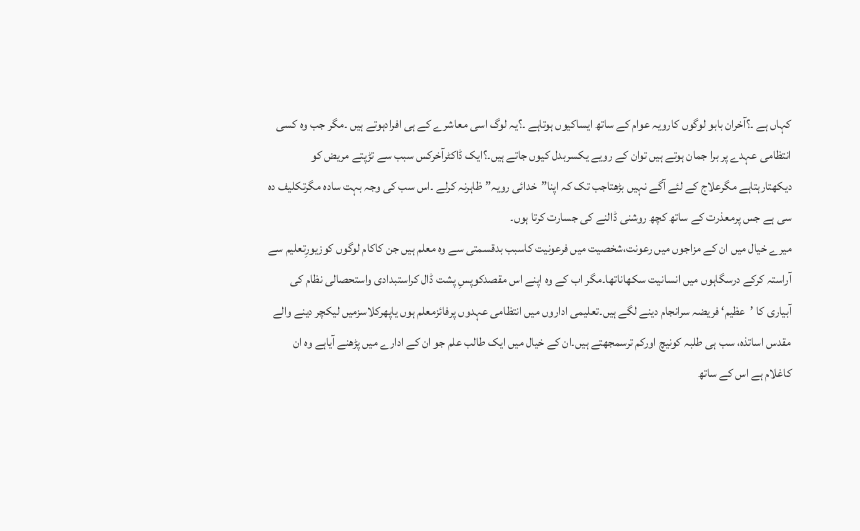کہاں ہے ۔؟آخران بابو لوگوں کارویہ عوام کے ساتھ ایساکیوں ہوتاہے ۔؟یہ لوگ اسی معاشرے کے ہی افرادہوتے ہیں ۔مگر جب وہ کسی انتظامی عہدے پر برا جمان ہوتے ہیں توان کے رویے یکسربدل کیوں جاتے ہیں۔؟ایک ڈاکٹرآخرکس سبب سے تڑپتے مریض کو دیکھتارہتاہے مگرعلاج کے لئے آگے نہیں بڑھتاجب تک کہ اپنا”خدائی رویہ”ظاہرنہ کرلے ۔اس سب کی وجہ بہت سادہ مگرتکلیف دہ سی ہے جس پرمعذرت کے ساتھ کچھ روشنی ڈالنے کی جسارت کرتا ہوں۔
میرے خیال میں ان کے مزاجوں میں رعونت،شخصیت میں فرعونیت کاسبب بدقسمتی سے وہ معلم ہیں جن کاکام لوگوں کوزیورِتعلیم سے آراستہ کرکے درسگاہوں میں انسانیت سکھاناتھا۔مگر اب کے وہ اپنے اس مقصدکوپسِ پشت ڈال کراستبدادی واستحصالی نظام کی آبیاری کا ’عظیم‘ فریضہ سرانجام دینے لگے ہیں۔تعلیمی اداروں میں انتظامی عہدوں پرفائزمعلم ہوں یاپھرکلاسزمیں لیکچر دینے والے مقدس اساتذہ، سب ہی طلبہ کونیچ اورکم ترسمجھتے ہیں۔ان کے خیال میں ایک طالب علم جو ان کے ادارے میں پڑھنے آیاہے وہ ان کاغلام ہے اس کے ساتھ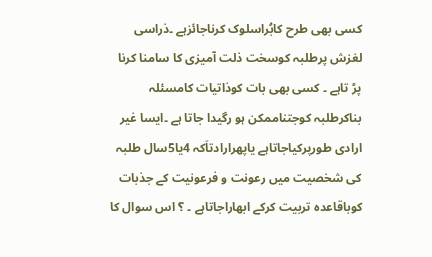کسی بھی طرح کابُراسلوک کرناجائزہے ۔ذراسی لغزش پرطلبہ کوسخت ذلت آمیزی کا سامنا کرنا پڑ تاہے ۔ کسی بھی بات کوذاتیات کامسئلہ بناکرطلبہ کوجتناممکن ہو رگیدا جاتا ہے ۔ایسا غیر ارادی طورپرکیاجاتاہے یاپھرارادتاَکہ 4یا5سال طلبہ کی شخصیت میں رعونت و فرعونیت کے جذبات کوباقاعدہ تربیت کرکے ابھاراجاتاہے ۔ ؟ اس سوال کا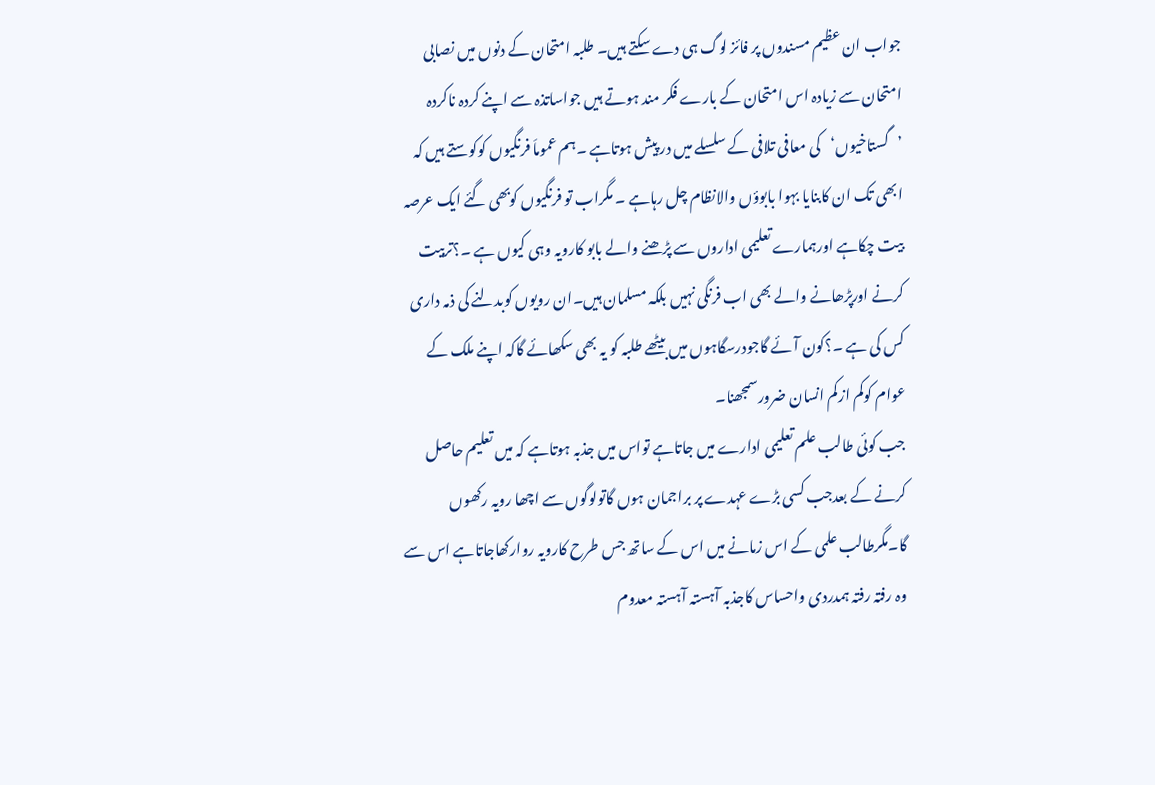جواب ان عظیم مسندوں پر فائز لوگ ہی دے سکتے ہیں۔ طلبہ امتحان کے دنوں میں نصابی امتحان سے زیادہ اس امتحان کے بارے فکر مند ہوتے ہیں جواساتذہ سے اپنے کردہ ناکردہ ’گستاخیوں‘کی معافی تلافی کے سلسلے میں در پیش ہوتاہے ۔ہم عموماَ فرنگیوں کوکوستے ہیں کہ ابھی تک ان کابنایا بہوا بابوؤں والانظام چل رہاہے ۔ مگراب تو فرنگیوں کوبھی گئے ایک عرصہ بیت چکاہے اورہمارے تعلیمی اداروں سے پڑھنے والے بابو کارویہ وہی کیوں ہے ۔؟تربیت کرنے اورپڑھانے والے بھی اب فرنگی نہیں بلکہ مسلمان ہیں۔ان رویوں کوبدلنے کی ذمہ داری کس کی ہے ۔؟کون آئے گاجودرسگاہوں میں بیٹھے طلبہ کو یہ بھی سکھائے گاکہ اپنے ملک کے عوام کوکم ازکم انسان ضرورسمجھنا۔
جب کوئی طالب علم تعلیمی ادارے میں جاتاہے تواس میں جذبہ ہوتاہے کہ میں تعلیم حاصل کرنے کے بعدجب کسی بڑے عہدے پر براجمان ہوں گاتولوگوں سے اچھا رویہ رکھوں گا۔مگرطالب علمی کے اس زمانے میں اس کے ساتھ جس طرح کارویہ روارکھاجاتاہے اس سے وہ رفتہ رفتہ ہمدردی واحساس کاجذبہ آہستہ آہستہ معدوم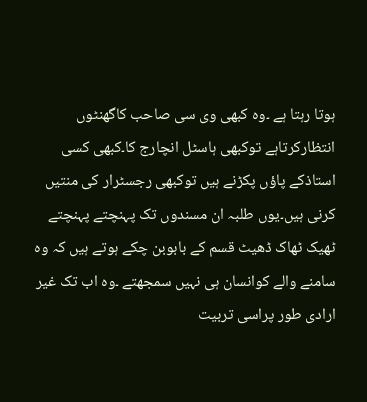ہوتا رہتا ہے ۔وہ کبھی وی سی صاحب کاگھنٹوں انتظارکرتاہے توکبھی ہاسٹل انچارج کا۔کبھی کسی استاذکے پاؤں پکڑنے ہیں توکبھی رجسٹرار کی منتیں کرنی ہیں۔یوں طلبہ ان مسندوں تک پہنچتے پہنچتے ٹھیک ٹھاک ڈھیٹ قسم کے بابوبن چکے ہوتے ہیں کہ وہ سامنے والے کوانسان ہی نہیں سمجھتے ۔وہ اب تک غیر ارادی طور پراسی تربیت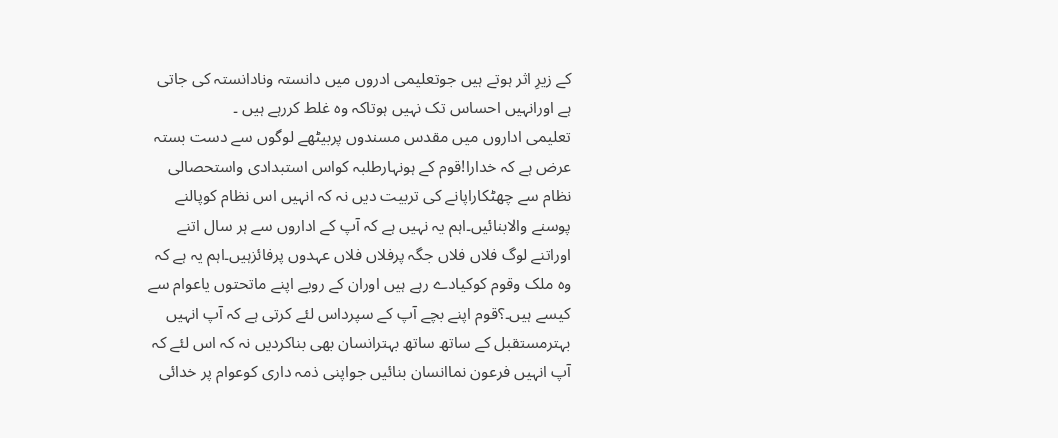کے زیرِ اثر ہوتے ہیں جوتعلیمی ادروں میں دانستہ ونادانستہ کی جاتی ہے اورانہیں احساس تک نہیں ہوتاکہ وہ غلط کررہے ہیں ۔
تعلیمی اداروں میں مقدس مسندوں پربیٹھے لوگوں سے دست بستہ عرض ہے کہ خدارا!قوم کے ہونہارطلبہ کواس استبدادی واستحصالی نظام سے چھٹکاراپانے کی تربیت دیں نہ کہ انہیں اس نظام کوپالنے پوسنے والابنائیں۔اہم یہ نہیں ہے کہ آپ کے اداروں سے ہر سال اتنے اوراتنے لوگ فلاں فلاں جگہ پرفلاں فلاں عہدوں پرفائزہیں۔اہم یہ ہے کہ وہ ملک وقوم کوکیادے رہے ہیں اوران کے رویے اپنے ماتحتوں یاعوام سے کیسے ہیں۔؟قوم اپنے بچے آپ کے سپرداس لئے کرتی ہے کہ آپ انہیں بہترمستقبل کے ساتھ ساتھ بہترانسان بھی بناکردیں نہ کہ اس لئے کہ آپ انہیں فرعون نماانسان بنائیں جواپنی ذمہ داری کوعوام پر خدائی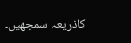کاذریعہ سمجھیں۔